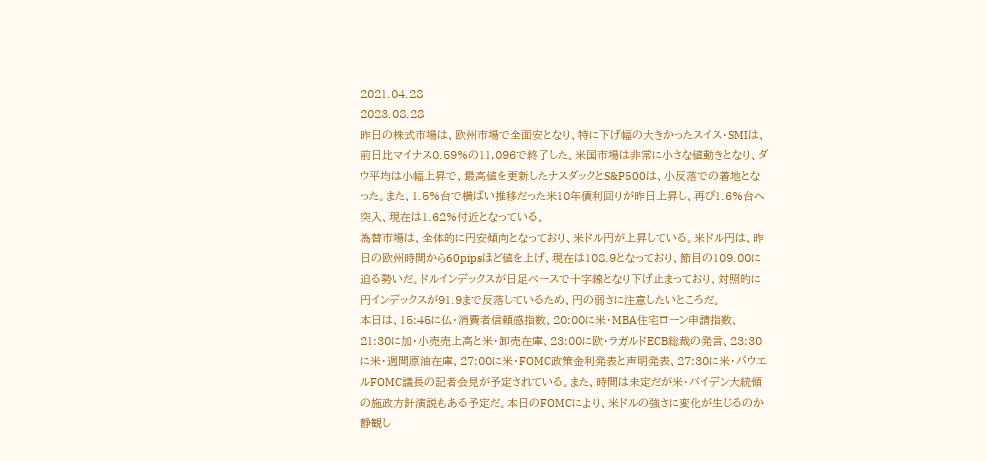2021.04.28
2023.08.28
昨日の株式市場は、欧州市場で全面安となり、特に下げ幅の大きかったスイス・SMIは、前日比マイナス0.59%の11,096で終了した。米国市場は非常に小さな値動きとなり、ダウ平均は小幅上昇で、最高値を更新したナスダックとS&P500は、小反落での着地となった。また、1.5%台で横ばい推移だった米10年債利回りが昨日上昇し、再び1.6%台へ突入、現在は1.62%付近となっている。
為替市場は、全体的に円安傾向となっており、米ドル円が上昇している。米ドル円は、昨日の欧州時間から60pipsほど値を上げ、現在は108.9となっており、節目の109.00に迫る勢いだ。ドルインデックスが日足ベースで十字線となり下げ止まっており、対照的に円インデックスが91.9まで反落しているため、円の弱さに注意したいところだ。
本日は、15:45に仏・消費者信頼感指数、20:00に米・MBA住宅ローン申請指数、21:30に加・小売売上高と米・卸売在庫、23:00に欧・ラガルドECB総裁の発言、23:30に米・週間原油在庫、27:00に米・FOMC政策金利発表と声明発表、27:30に米・パウエルFOMC議長の記者会見が予定されている。また、時間は未定だが米・バイデン大統領の施政方針演説もある予定だ。本日のFOMCにより、米ドルの強さに変化が生じるのか静観し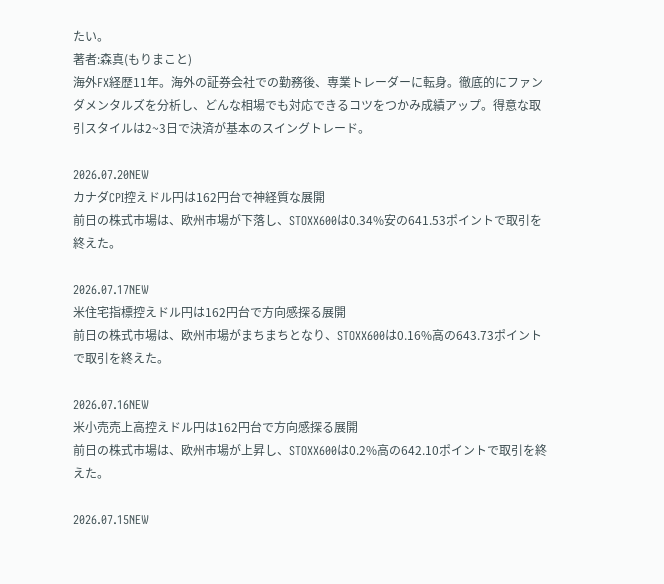たい。
著者:森真(もりまこと)
海外FX経歴11年。海外の証券会社での勤務後、専業トレーダーに転身。徹底的にファンダメンタルズを分析し、どんな相場でも対応できるコツをつかみ成績アップ。得意な取引スタイルは2~3日で決済が基本のスイングトレード。

2026.07.20NEW
カナダCPI控えドル円は162円台で神経質な展開
前日の株式市場は、欧州市場が下落し、STOXX600は0.34%安の641.53ポイントで取引を終えた。

2026.07.17NEW
米住宅指標控えドル円は162円台で方向感探る展開
前日の株式市場は、欧州市場がまちまちとなり、STOXX600は0.16%高の643.73ポイントで取引を終えた。

2026.07.16NEW
米小売売上高控えドル円は162円台で方向感探る展開
前日の株式市場は、欧州市場が上昇し、STOXX600は0.2%高の642.10ポイントで取引を終えた。

2026.07.15NEW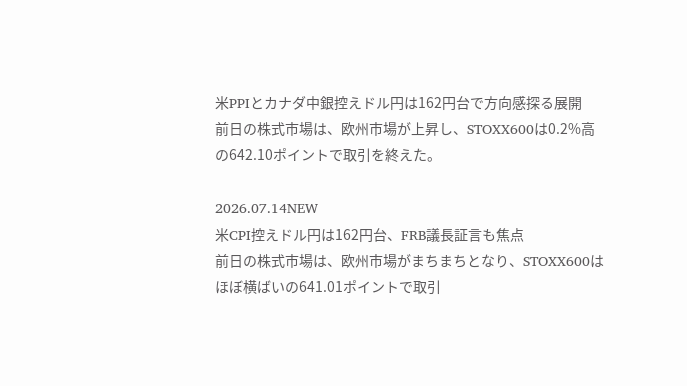米PPIとカナダ中銀控えドル円は162円台で方向感探る展開
前日の株式市場は、欧州市場が上昇し、STOXX600は0.2%高の642.10ポイントで取引を終えた。

2026.07.14NEW
米CPI控えドル円は162円台、FRB議長証言も焦点
前日の株式市場は、欧州市場がまちまちとなり、STOXX600はほぼ横ばいの641.01ポイントで取引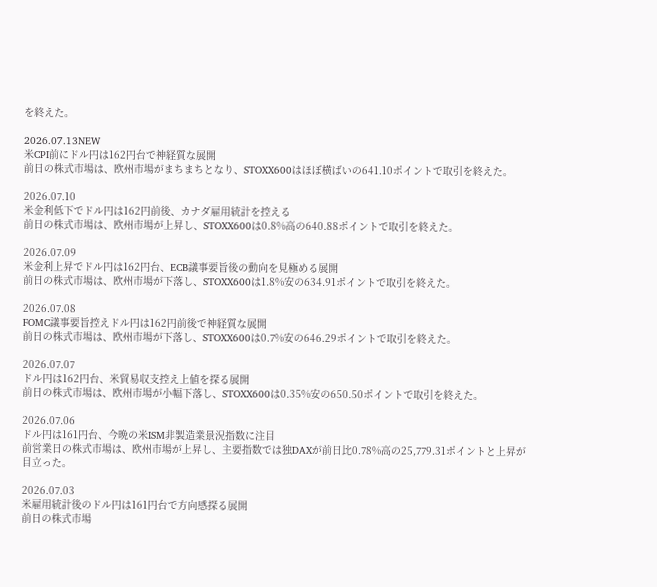を終えた。

2026.07.13NEW
米CPI前にドル円は162円台で神経質な展開
前日の株式市場は、欧州市場がまちまちとなり、STOXX600はほぼ横ばいの641.10ポイントで取引を終えた。

2026.07.10
米金利低下でドル円は162円前後、カナダ雇用統計を控える
前日の株式市場は、欧州市場が上昇し、STOXX600は0.8%高の640.88ポイントで取引を終えた。

2026.07.09
米金利上昇でドル円は162円台、ECB議事要旨後の動向を見極める展開
前日の株式市場は、欧州市場が下落し、STOXX600は1.8%安の634.91ポイントで取引を終えた。

2026.07.08
FOMC議事要旨控えドル円は162円前後で神経質な展開
前日の株式市場は、欧州市場が下落し、STOXX600は0.7%安の646.29ポイントで取引を終えた。

2026.07.07
ドル円は162円台、米貿易収支控え上値を探る展開
前日の株式市場は、欧州市場が小幅下落し、STOXX600は0.35%安の650.50ポイントで取引を終えた。

2026.07.06
ドル円は161円台、今晩の米ISM非製造業景況指数に注目
前営業日の株式市場は、欧州市場が上昇し、主要指数では独DAXが前日比0.78%高の25,779.31ポイントと上昇が目立った。

2026.07.03
米雇用統計後のドル円は161円台で方向感探る展開
前日の株式市場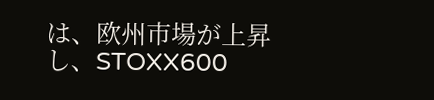は、欧州市場が上昇し、STOXX600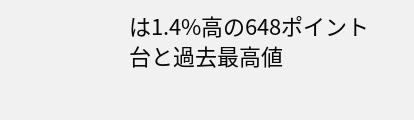は1.4%高の648ポイント台と過去最高値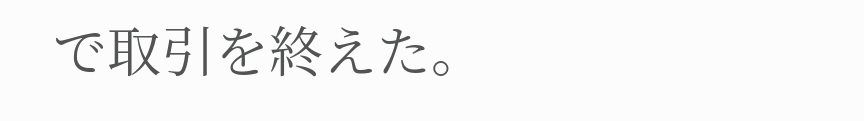で取引を終えた。